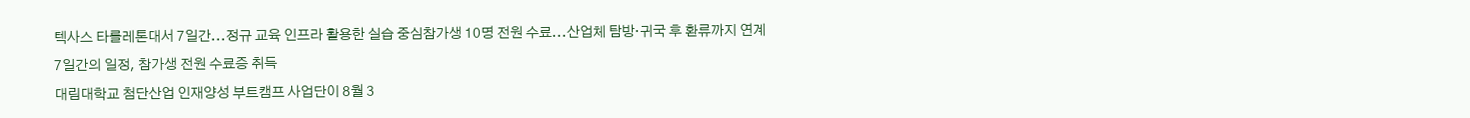텍사스 타를레톤대서 7일간...정규 교육 인프라 활용한 실습 중심참가생 10명 전원 수료...산업체 탐방·귀국 후 환류까지 연계
7일간의 일정, 참가생 전원 수료증 취득
대림대학교 첨단산업 인재양성 부트캠프 사업단이 8월 3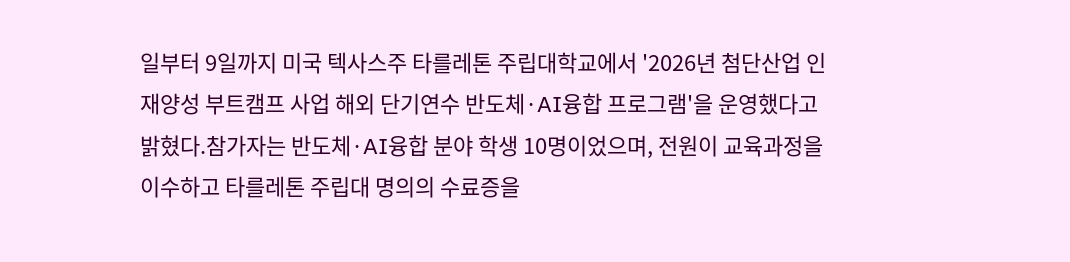일부터 9일까지 미국 텍사스주 타를레톤 주립대학교에서 '2026년 첨단산업 인재양성 부트캠프 사업 해외 단기연수 반도체·AI융합 프로그램'을 운영했다고 밝혔다.참가자는 반도체·AI융합 분야 학생 10명이었으며, 전원이 교육과정을 이수하고 타를레톤 주립대 명의의 수료증을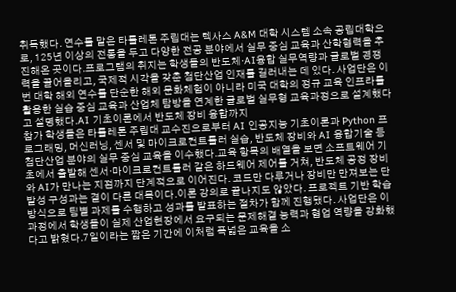취득했다. 연수를 맡은 타를레톤 주립대는 텍사스 A&M 대학 시스템 소속 공립대학으로, 125년 이상의 전통을 두고 다양한 전공 분야에서 실무 중심 교육과 산학협력을 추진해온 곳이다.프로그램의 취지는 학생들의 반도체·AI융합 실무역량과 글로벌 경쟁력을 끌어올리고, 국제적 시각을 갖춘 첨단산업 인재를 길러내는 데 있다. 사업단은 이번 대학 해외 연수를 단순한 해외 문화체험이 아니라 미국 대학의 정규 교육 인프라를 활용한 실습 중심 교육과 산업체 탐방을 연계한 글로벌 실무형 교육과정으로 설계했다고 설명했다.AI 기초이론에서 반도체 장비 융합까지
참가 학생들은 타를레톤 주립대 교수진으로부터 AI 인공지능 기초이론과 Python 프로그래밍, 머신러닝, 센서 및 마이크로컨트롤러 실습, 반도체 장비와 AI 융합기술 등 첨단산업 분야의 실무 중심 교육을 이수했다.교육 항목의 배열을 보면 소프트웨어 기초에서 출발해 센서·마이크로컨트롤러 같은 하드웨어 제어를 거쳐, 반도체 공정 장비와 AI가 만나는 지점까지 단계적으로 이어진다. 코드만 다루거나 장비만 만져보는 단발성 구성과는 결이 다른 대목이다.이론 강의로 끝나지도 않았다. 프로젝트 기반 학습 방식으로 팀별 과제를 수행하고 성과를 발표하는 절차가 함께 진행됐다. 사업단은 이 과정에서 학생들이 실제 산업현장에서 요구되는 문제해결 능력과 협업 역량을 강화했다고 밝혔다.7일이라는 짧은 기간에 이처럼 폭넓은 교육을 소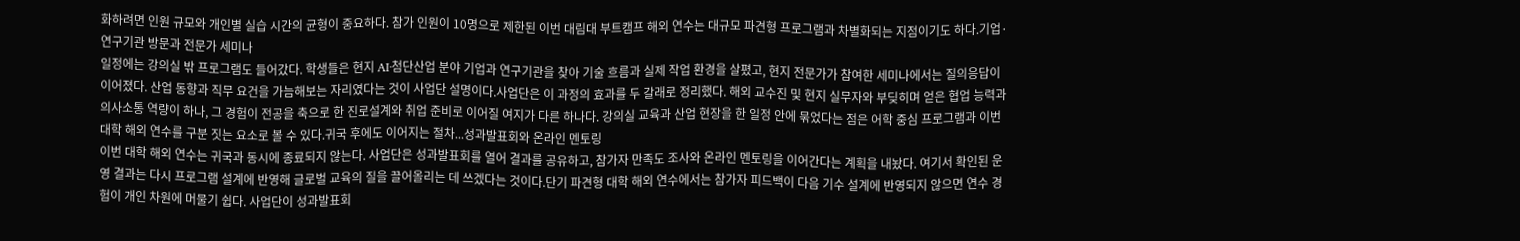화하려면 인원 규모와 개인별 실습 시간의 균형이 중요하다. 참가 인원이 10명으로 제한된 이번 대림대 부트캠프 해외 연수는 대규모 파견형 프로그램과 차별화되는 지점이기도 하다.기업·연구기관 방문과 전문가 세미나
일정에는 강의실 밖 프로그램도 들어갔다. 학생들은 현지 AI·첨단산업 분야 기업과 연구기관을 찾아 기술 흐름과 실제 작업 환경을 살폈고, 현지 전문가가 참여한 세미나에서는 질의응답이 이어졌다. 산업 동향과 직무 요건을 가늠해보는 자리였다는 것이 사업단 설명이다.사업단은 이 과정의 효과를 두 갈래로 정리했다. 해외 교수진 및 현지 실무자와 부딪히며 얻은 협업 능력과 의사소통 역량이 하나, 그 경험이 전공을 축으로 한 진로설계와 취업 준비로 이어질 여지가 다른 하나다. 강의실 교육과 산업 현장을 한 일정 안에 묶었다는 점은 어학 중심 프로그램과 이번 대학 해외 연수를 구분 짓는 요소로 볼 수 있다.귀국 후에도 이어지는 절차...성과발표회와 온라인 멘토링
이번 대학 해외 연수는 귀국과 동시에 종료되지 않는다. 사업단은 성과발표회를 열어 결과를 공유하고, 참가자 만족도 조사와 온라인 멘토링을 이어간다는 계획을 내놨다. 여기서 확인된 운영 결과는 다시 프로그램 설계에 반영해 글로벌 교육의 질을 끌어올리는 데 쓰겠다는 것이다.단기 파견형 대학 해외 연수에서는 참가자 피드백이 다음 기수 설계에 반영되지 않으면 연수 경험이 개인 차원에 머물기 쉽다. 사업단이 성과발표회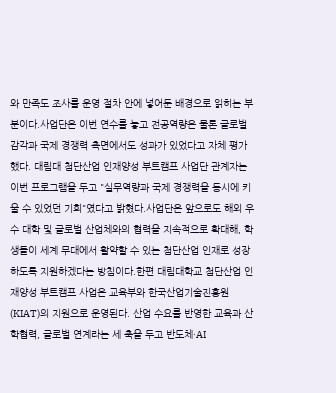와 만족도 조사를 운영 절차 안에 넣어둔 배경으로 읽히는 부분이다.사업단은 이번 연수를 놓고 전공역량은 물론 글로벌 감각과 국제 경쟁력 측면에서도 성과가 있었다고 자체 평가했다. 대림대 첨단산업 인재양성 부트캠프 사업단 관계자는 이번 프로그램을 두고 "실무역량과 국제 경쟁력을 동시에 키울 수 있었던 기회"였다고 밝혔다.사업단은 앞으로도 해외 우수 대학 및 글로벌 산업체와의 협력을 지속적으로 확대해, 학생들이 세계 무대에서 활약할 수 있는 첨단산업 인재로 성장하도록 지원하겠다는 방침이다.한편 대림대학교 첨단산업 인재양성 부트캠프 사업은 교육부와 한국산업기술진흥원(KIAT)의 지원으로 운영된다. 산업 수요를 반영한 교육과 산학협력, 글로벌 연계라는 세 축을 두고 반도체·AI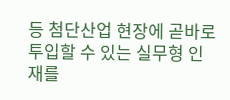등 첨단산업 현장에 곧바로 투입할 수 있는 실무형 인재를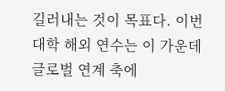길러내는 것이 목표다. 이번 대학 해외 연수는 이 가운데 글로벌 연계 축에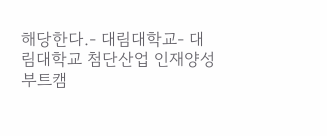해당한다.- 대림대학교- 대림대학교 첨단산업 인재양성 부트캠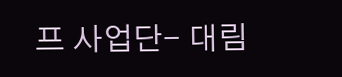프 사업단- 대림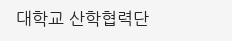대학교 산학협력단